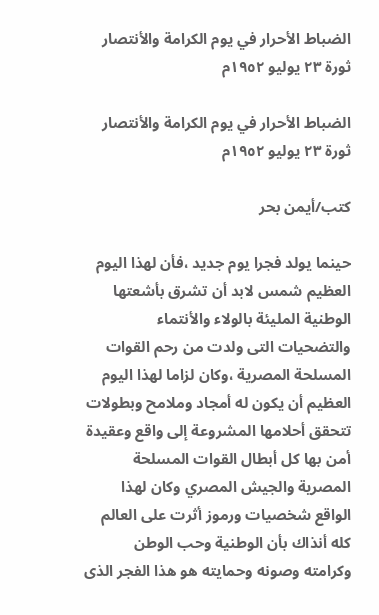الضباط الأحرار في يوم الكرامة والأنتصار ثورة ٢٣ يوليو ١٩٥٢م

الضباط الأحرار في يوم الكرامة والأنتصار ثورة ٢٣ يوليو ١٩٥٢م

كتب/أيمن بحر

حينما يولد فجرا يوم جديد ،فأن لهذا اليوم العظيم شمس لابد أن تشرق بأشعتها الوطنية المليئة بالولاء والأنتماء والتضحيات التى ولدت من رحم القوات المسلحة المصرية ،وكان لزاما لهذا اليوم العظيم أن يكون له أمجاد وملامح وبطولات تتحقق أحلامها المشروعة إلى واقع وعقيدة أمن بها كل أبطال القوات المسلحة المصرية والجيش المصري وكان لهذا الواقع شخصيات ورموز أثرت على العالم كله أنذاك بأن الوطنية وحب الوطن وكرامته وصونه وحمايته هو هذا الفجر الذى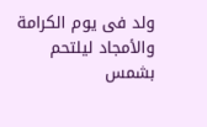ولد فى يوم الكرامة والأمجاد ليلتحم بشمس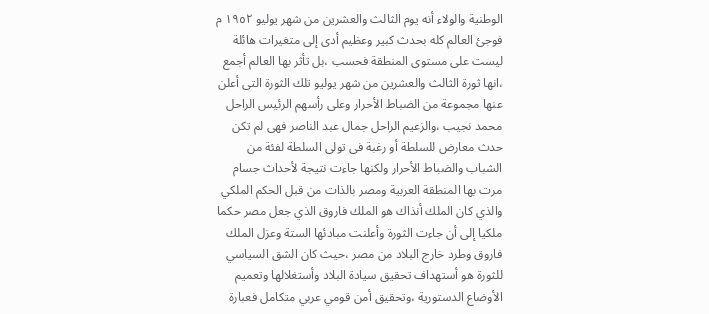الوطنية والولاء أنه يوم الثالث والعشرين من شهر يوليو ١٩٥٢ م فوجئ العالم كله بحدث كبير وعظيم أدى إلى متغيرات هائلة ليست على مستوى المنطقة فحسب ،بل تأثر بها العالم أجمع ،انها ثورة الثالث والعشرين من شهر يوليو تلك الثورة التى أعلن عنها مجموعة من الضباط الأحرار وعلى رأسهم الرئيس الراحل محمد نجيب ،والزعيم الراحل جمال عبد الناصر فهى لم تكن حدث معارض للسلطة أو رغبة فى تولى السلطة لفئة من الشباب والضباط الأحرار ولكنها جاءت نتيجة لأحداث جسام مرت بها المنطقة العربية ومصر بالذات من قبل الحكم الملكي والذي كان الملك أنذاك هو الملك فاروق الذي جعل مصر حكما ملكيا إلى أن جاءت الثورة وأعلنت مبادئها الستة وعزل الملك فاروق وطرد خارج البلاد من مصر ،حيث كان الشق السياسي للثورة هو أستهداف تحقيق سيادة البلاد وأستغلالها وتعميم الأوضاع الدستورية ،وتحقيق أمن قومي عربي متكامل فعبارة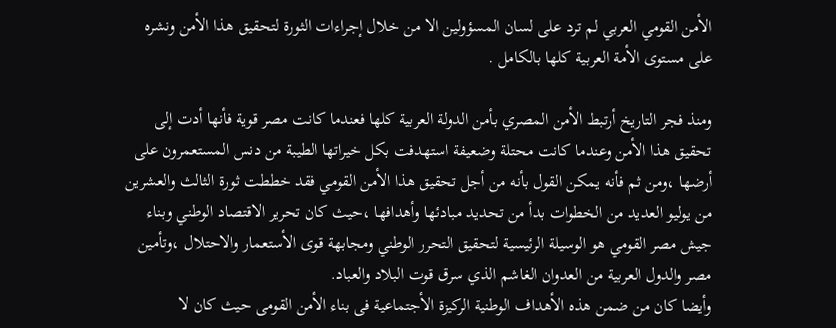الأمن القومي العربي لم ترد على لسان المسؤولين الا من خلال إجراءات الثورة لتحقيق هذا الأمن ونشره على مستوى الأمة العربية كلها بالكامل .

ومنذ فجر التاريخ أرتبط الأمن المصري بأمن الدولة العربية كلها فعندما كانت مصر قوية فأنها أدت إلى تحقيق هذا الأمن وعندما كانت محتلة وضعيفة استهدفت بكل خيراتها الطيبة من دنس المستعمرون على أرضها ،ومن ثم فأنه يمكن القول بأنه من أجل تحقيق هذا الأمن القومي فقد خططت ثورة الثالث والعشرين من يوليو العديد من الخطوات بدأ من تحديد مبادئها وأهدافها ،حيث كان تحرير الاقتصاد الوطني وبناء جيش مصر القومي هو الوسيلة الرئيسية لتحقيق التحرر الوطني ومجابهة قوى الأستعمار والاحتلال ،وتأمين مصر والدول العربية من العدوان الغاشم الذي سرق قوت البلاد والعباد.
وأيضا كان من ضمن هذه الأهداف الوطنية الركيزة الأجتماعية فى بناء الأمن القومى حيث كان لا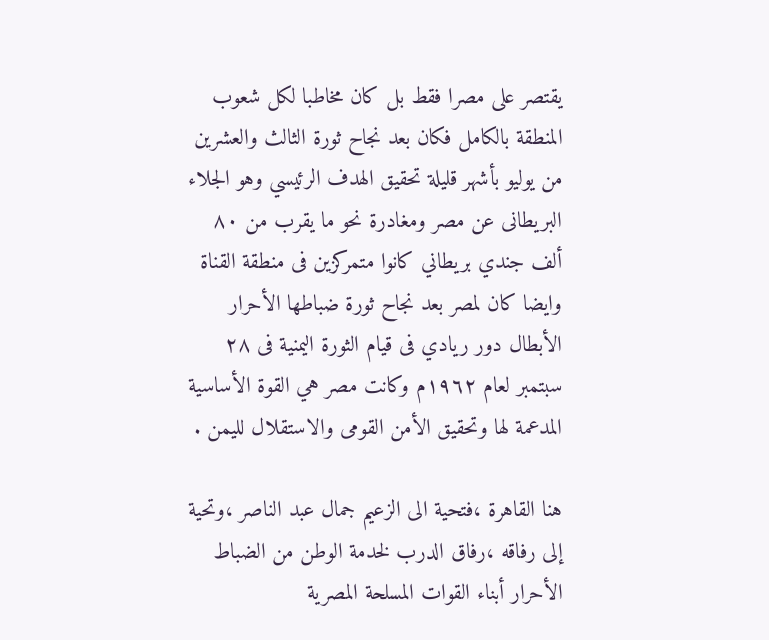يقتصر على مصرا فقط بل كان مخاطبا لكل شعوب المنطقة بالكامل فكان بعد نجاح ثورة الثالث والعشرين من يوليو بأشهر قليلة تحقيق الهدف الرئيسي وهو الجلاء البريطانى عن مصر ومغادرة نحو ما يقرب من ٨٠ ألف جندي بريطاني كانوا متمركزين فى منطقة القناة وايضا كان لمصر بعد نجاح ثورة ضباطها الأحرار الأبطال دور ريادي فى قيام الثورة اليمنية فى ٢٨ سبتمبر لعام ١٩٦٢م وكانت مصر هي القوة الأساسية المدعمة لها وتحقيق الأمن القومى والاستقلال لليمن .

هنا القاهرة ،فتحية الى الزعيم جمال عبد الناصر ،وتحية إلى رفاقه ،رفاق الدرب لخدمة الوطن من الضباط الأحرار أبناء القوات المسلحة المصرية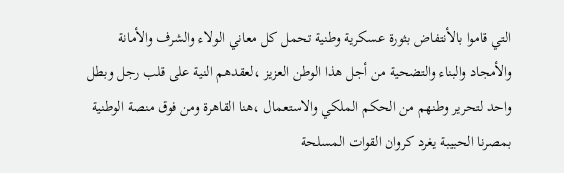التي قاموا بالأنتفاض بثورة عسكرية وطنية تحمل كل معاني الولاء والشرف والأمانة والأمجاد والبناء والتضحية من أجل هذا الوطن العزيز ،لعقدهم النية على قلب رجل وبطل واحد لتحرير وطنهم من الحكم الملكي والاستعمال ،هنا القاهرة ومن فوق منصة الوطنية بمصرنا الحبيبة يغرد كروان القوات المسلحة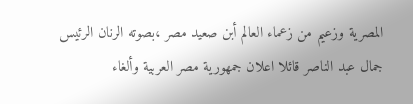المصرية وزعيم من زعماء العالم أبن صعيد مصر ،بصوته الرنان الرئيس جمال عبد الناصر قائلا اعلان جمهورية مصر العربية وألغاء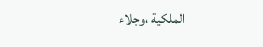الملكية ،وجلاء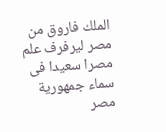الملك فاروق من مصر ليرفرف علم مصرا سعيدا فى سماء جمهورية مصر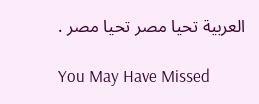العربية تحيا مصر تحيا مصر .

You May Have Missed